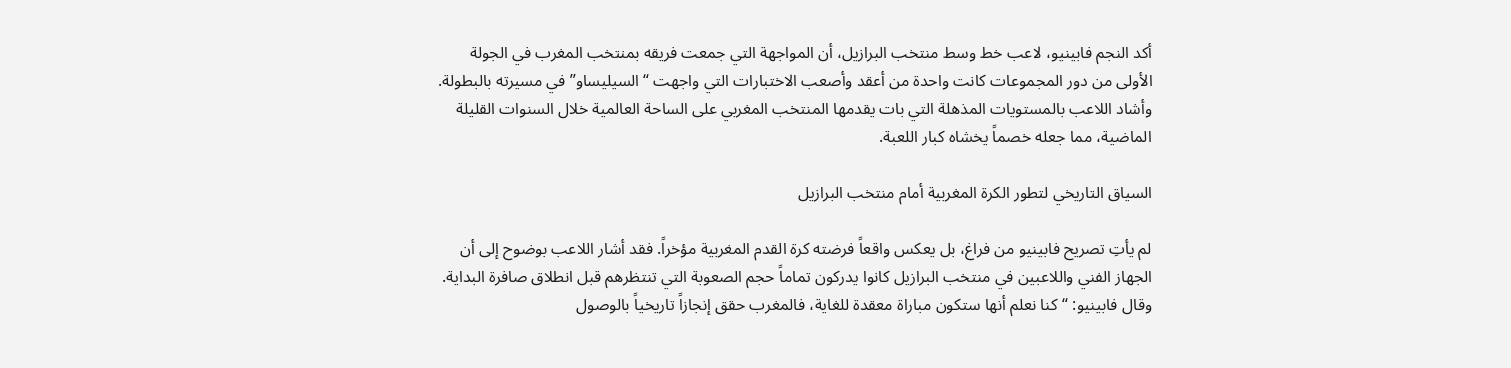أكد النجم فابينيو، لاعب خط وسط منتخب البرازيل، أن المواجهة التي جمعت فريقه بمنتخب المغرب في الجولة الأولى من دور المجموعات كانت واحدة من أعقد وأصعب الاختبارات التي واجهت “السيليساو” في مسيرته بالبطولة. وأشاد اللاعب بالمستويات المذهلة التي بات يقدمها المنتخب المغربي على الساحة العالمية خلال السنوات القليلة الماضية، مما جعله خصماً يخشاه كبار اللعبة.

السياق التاريخي لتطور الكرة المغربية أمام منتخب البرازيل

لم يأتِ تصريح فابينيو من فراغ، بل يعكس واقعاً فرضته كرة القدم المغربية مؤخراً. فقد أشار اللاعب بوضوح إلى أن الجهاز الفني واللاعبين في منتخب البرازيل كانوا يدركون تماماً حجم الصعوبة التي تنتظرهم قبل انطلاق صافرة البداية. وقال فابينيو: “كنا نعلم أنها ستكون مباراة معقدة للغاية، فالمغرب حقق إنجازاً تاريخياً بالوصول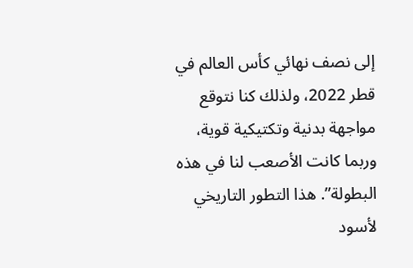إلى نصف نهائي كأس العالم في قطر 2022، ولذلك كنا نتوقع مواجهة بدنية وتكتيكية قوية، وربما كانت الأصعب لنا في هذه البطولة”. هذا التطور التاريخي لأسود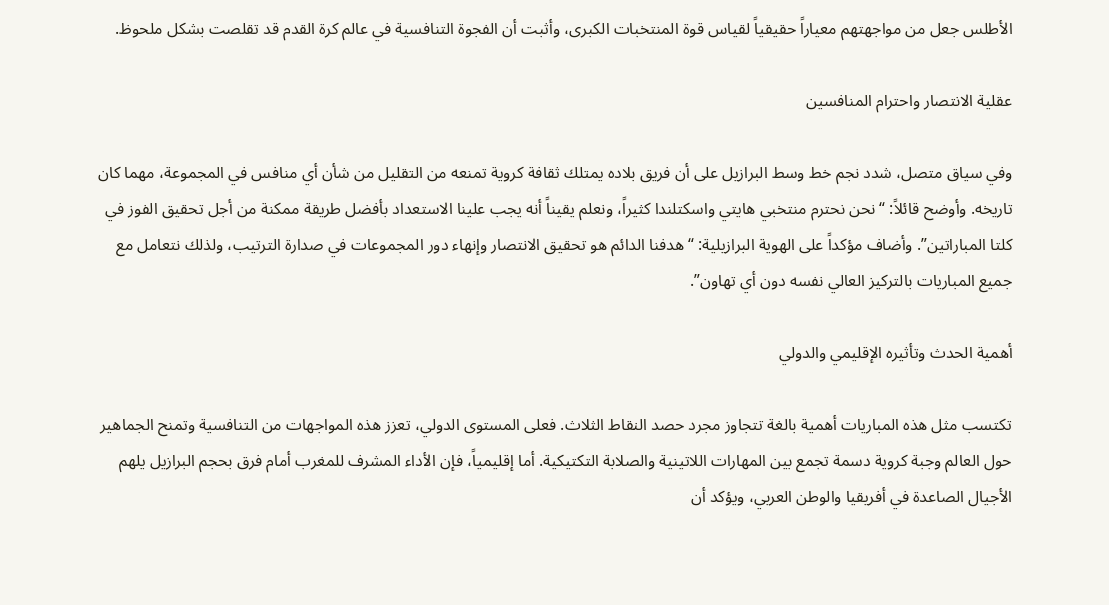الأطلس جعل من مواجهتهم معياراً حقيقياً لقياس قوة المنتخبات الكبرى، وأثبت أن الفجوة التنافسية في عالم كرة القدم قد تقلصت بشكل ملحوظ.

عقلية الانتصار واحترام المنافسين

وفي سياق متصل، شدد نجم خط وسط البرازيل على أن فريق بلاده يمتلك ثقافة كروية تمنعه من التقليل من شأن أي منافس في المجموعة، مهما كان تاريخه. وأوضح قائلاً: “نحن نحترم منتخبي هايتي واسكتلندا كثيراً، ونعلم يقيناً أنه يجب علينا الاستعداد بأفضل طريقة ممكنة من أجل تحقيق الفوز في كلتا المباراتين”. وأضاف مؤكداً على الهوية البرازيلية: “هدفنا الدائم هو تحقيق الانتصار وإنهاء دور المجموعات في صدارة الترتيب، ولذلك نتعامل مع جميع المباريات بالتركيز العالي نفسه دون أي تهاون”.

أهمية الحدث وتأثيره الإقليمي والدولي

تكتسب مثل هذه المباريات أهمية بالغة تتجاوز مجرد حصد النقاط الثلاث. فعلى المستوى الدولي، تعزز هذه المواجهات من التنافسية وتمنح الجماهير حول العالم وجبة كروية دسمة تجمع بين المهارات اللاتينية والصلابة التكتيكية. أما إقليمياً، فإن الأداء المشرف للمغرب أمام فرق بحجم البرازيل يلهم الأجيال الصاعدة في أفريقيا والوطن العربي، ويؤكد أن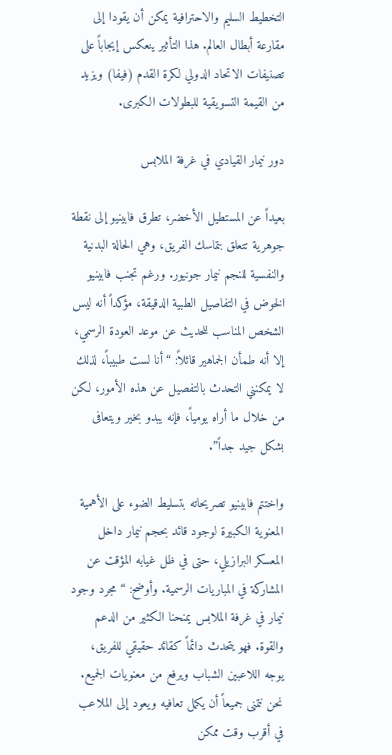التخطيط السليم والاحترافية يمكن أن يقودا إلى مقارعة أبطال العالم. هذا التأثير ينعكس إيجاباً على تصنيفات الاتحاد الدولي لكرة القدم (فيفا) ويزيد من القيمة التسويقية للبطولات الكبرى.

دور نيمار القيادي في غرفة الملابس

بعيداً عن المستطيل الأخضر، تطرق فابينيو إلى نقطة جوهرية تتعلق بتماسك الفريق، وهي الحالة البدنية والنفسية للنجم نيمار جونيور. ورغم تجنب فابينيو الخوض في التفاصيل الطبية الدقيقة، مؤكداً أنه ليس الشخص المناسب للحديث عن موعد العودة الرسمي، إلا أنه طمأن الجماهير قائلاً: “أنا لست طبيباً، لذلك لا يمكنني التحدث بالتفصيل عن هذه الأمور، لكن من خلال ما أراه يومياً، فإنه يبدو بخير ويتعافى بشكل جيد جداً”.

واختتم فابينيو تصريحاته بتسليط الضوء على الأهمية المعنوية الكبيرة لوجود قائد بحجم نيمار داخل المعسكر البرازيلي، حتى في ظل غيابه المؤقت عن المشاركة في المباريات الرسمية. وأوضح: “مجرد وجود نيمار في غرفة الملابس يمنحنا الكثير من الدعم والقوة. فهو يتحدث دائماً كقائد حقيقي للفريق، يوجه اللاعبين الشباب ويرفع من معنويات الجميع. نحن نتمنى جميعاً أن يكمل تعافيه ويعود إلى الملاعب في أقرب وقت ممكن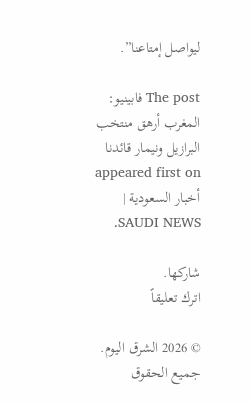ليواصل إمتاعنا”.

The post فابينيو: المغرب أرهق منتخب البرازيل ونيمار قائدنا appeared first on أخبار السعودية | SAUDI NEWS.

شاركها.
اترك تعليقاً

© 2026 الشرق اليوم. جميع الحقوق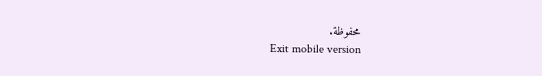محفوظة.
Exit mobile version